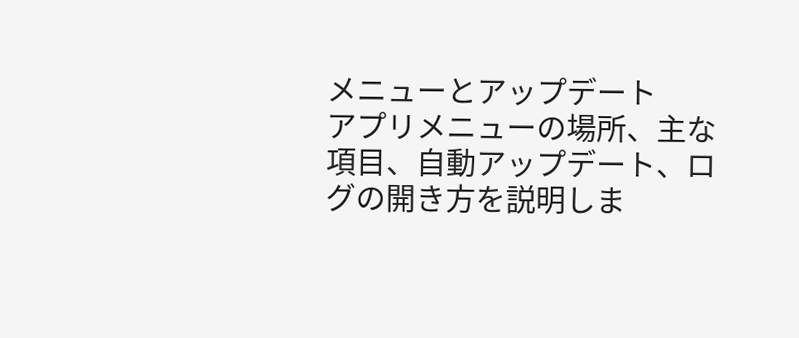メニューとアップデート
アプリメニューの場所、主な項目、自動アップデート、ログの開き方を説明しま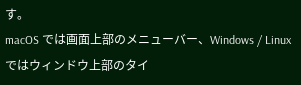す。
macOS では画面上部のメニューバー、Windows / Linux ではウィンドウ上部のタイ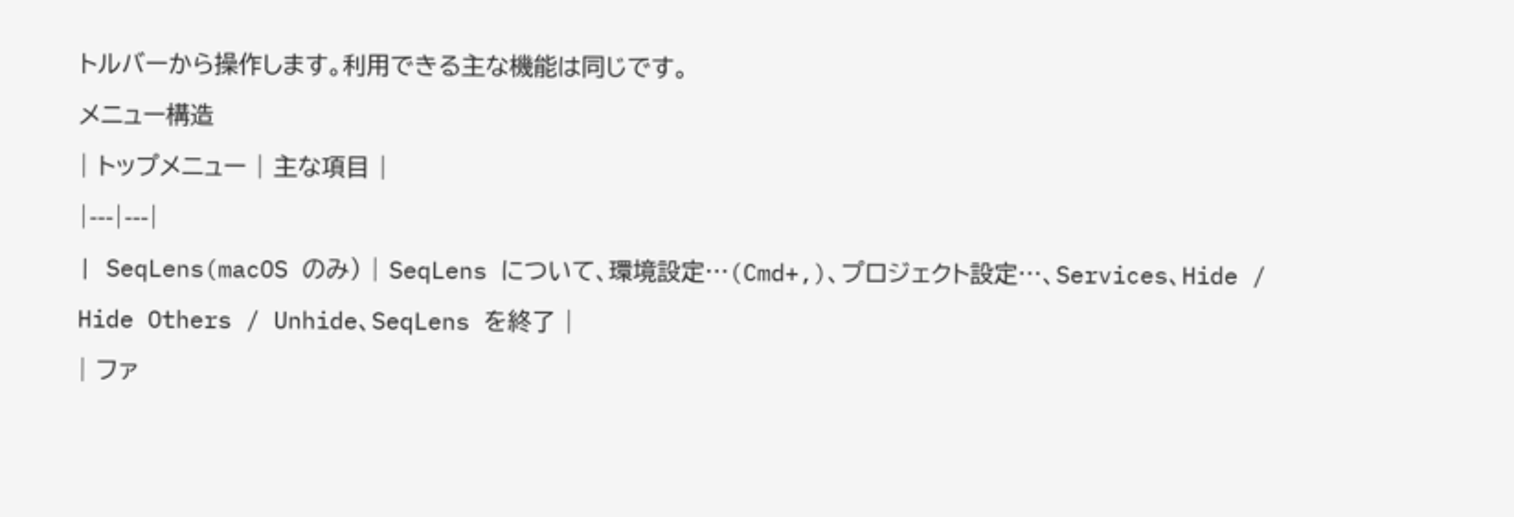トルバーから操作します。利用できる主な機能は同じです。
メニュー構造
| トップメニュー | 主な項目 |
|---|---|
| SeqLens(macOS のみ) | SeqLens について、環境設定…(Cmd+,)、プロジェクト設定…、Services、Hide / Hide Others / Unhide、SeqLens を終了 |
| ファ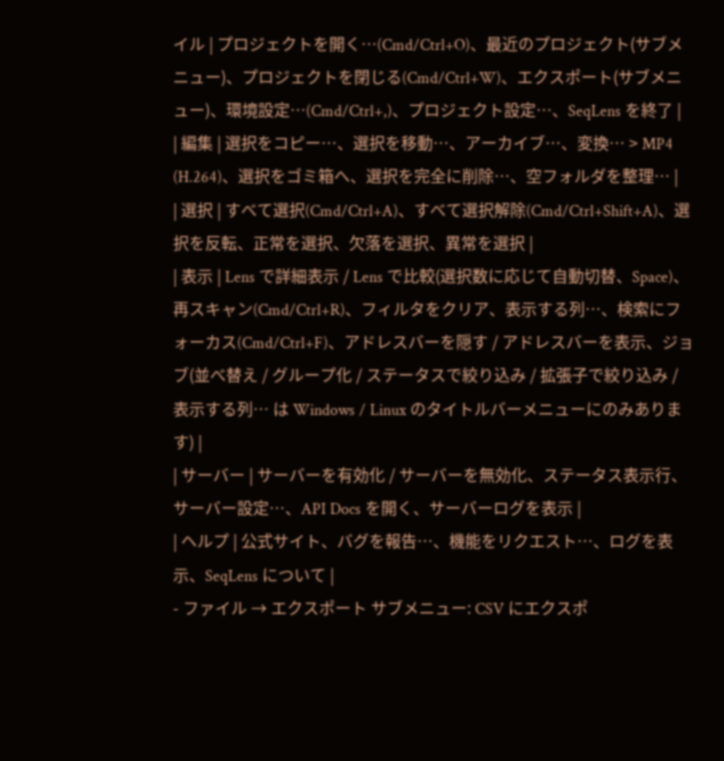イル | プロジェクトを開く…(Cmd/Ctrl+O)、最近のプロジェクト(サブメニュー)、プロジェクトを閉じる(Cmd/Ctrl+W)、エクスポート(サブメニュー)、環境設定…(Cmd/Ctrl+,)、プロジェクト設定…、SeqLens を終了 |
| 編集 | 選択をコピー…、選択を移動…、アーカイブ…、変換… > MP4 (H.264)、選択をゴミ箱へ、選択を完全に削除…、空フォルダを整理… |
| 選択 | すべて選択(Cmd/Ctrl+A)、すべて選択解除(Cmd/Ctrl+Shift+A)、選択を反転、正常を選択、欠落を選択、異常を選択 |
| 表示 | Lens で詳細表示 / Lens で比較(選択数に応じて自動切替、Space)、再スキャン(Cmd/Ctrl+R)、フィルタをクリア、表示する列…、検索にフォーカス(Cmd/Ctrl+F)、アドレスバーを隠す / アドレスバーを表示、ジョブ(並べ替え / グループ化 / ステータスで絞り込み / 拡張子で絞り込み / 表示する列… は Windows / Linux のタイトルバーメニューにのみあります) |
| サーバー | サーバーを有効化 / サーバーを無効化、ステータス表示行、サーバー設定…、API Docs を開く、サーバーログを表示 |
| ヘルプ | 公式サイト、バグを報告…、機能をリクエスト…、ログを表示、SeqLens について |
- ファイル → エクスポート サブメニュー: CSV にエクスポ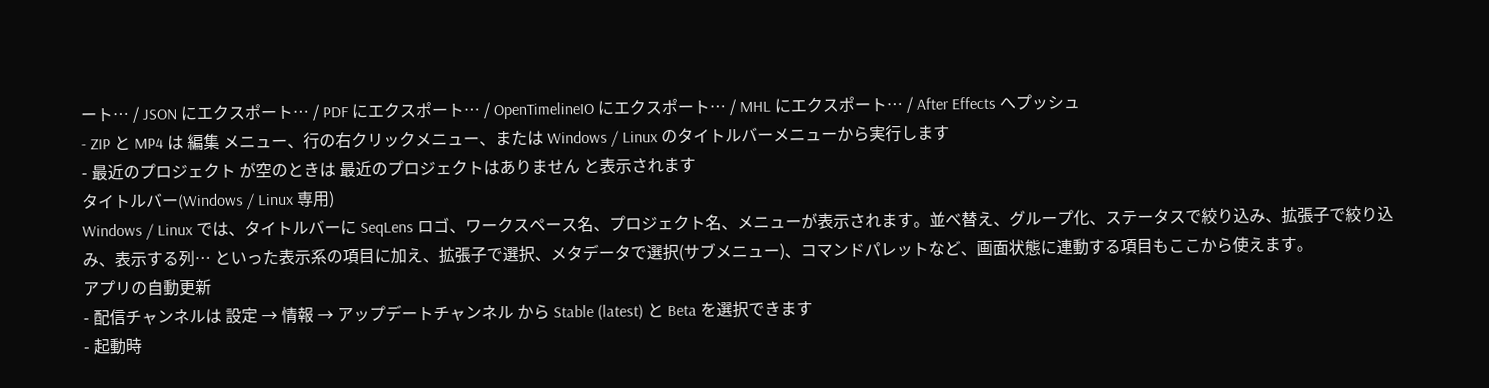ート… / JSON にエクスポート… / PDF にエクスポート… / OpenTimelineIO にエクスポート… / MHL にエクスポート… / After Effects へプッシュ
- ZIP と MP4 は 編集 メニュー、行の右クリックメニュー、または Windows / Linux のタイトルバーメニューから実行します
- 最近のプロジェクト が空のときは 最近のプロジェクトはありません と表示されます
タイトルバー(Windows / Linux 専用)
Windows / Linux では、タイトルバーに SeqLens ロゴ、ワークスペース名、プロジェクト名、メニューが表示されます。並べ替え、グループ化、ステータスで絞り込み、拡張子で絞り込み、表示する列… といった表示系の項目に加え、拡張子で選択、メタデータで選択(サブメニュー)、コマンドパレットなど、画面状態に連動する項目もここから使えます。
アプリの自動更新
- 配信チャンネルは 設定 → 情報 → アップデートチャンネル から Stable (latest) と Beta を選択できます
- 起動時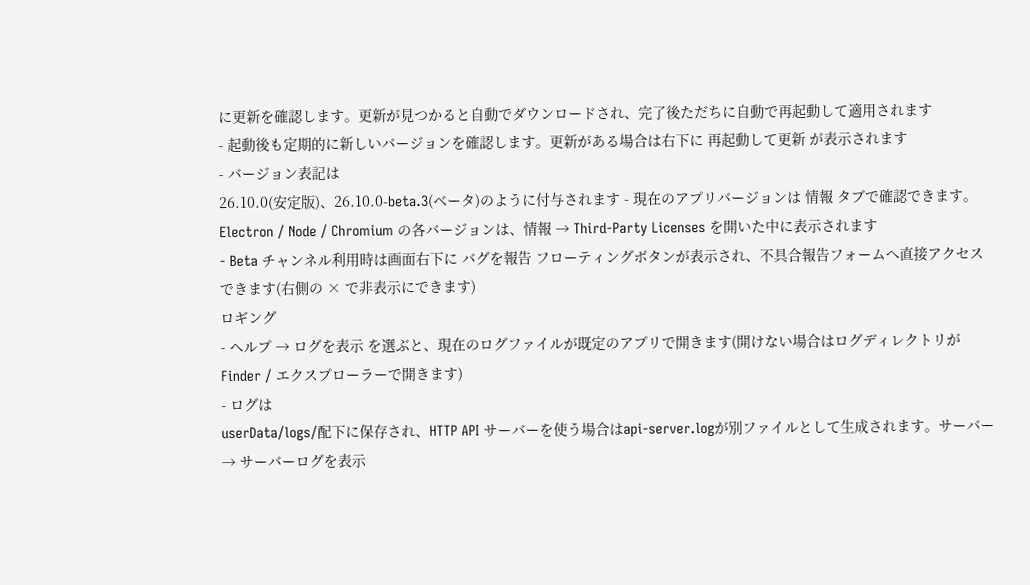に更新を確認します。更新が見つかると自動でダウンロードされ、完了後ただちに自動で再起動して適用されます
- 起動後も定期的に新しいバージョンを確認します。更新がある場合は右下に 再起動して更新 が表示されます
- バージョン表記は
26.10.0(安定版)、26.10.0-beta.3(ベータ)のように付与されます - 現在のアプリバージョンは 情報 タブで確認できます。Electron / Node / Chromium の各バージョンは、情報 → Third-Party Licenses を開いた中に表示されます
- Beta チャンネル利用時は画面右下に バグを報告 フローティングボタンが表示され、不具合報告フォームへ直接アクセスできます(右側の × で非表示にできます)
ロギング
- ヘルプ → ログを表示 を選ぶと、現在のログファイルが既定のアプリで開きます(開けない場合はログディレクトリが Finder / エクスプローラーで開きます)
- ログは
userData/logs/配下に保存され、HTTP API サーバーを使う場合はapi-server.logが別ファイルとして生成されます。サーバー → サーバーログを表示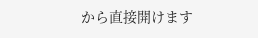から直接開けます